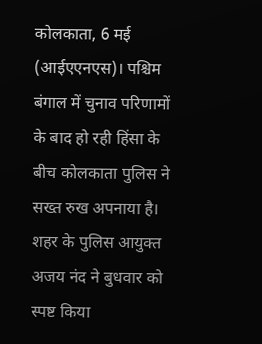कोलकाता, 6 मई (आईएएनएस)। पश्चिम बंगाल में चुनाव परिणामों के बाद हो रही हिंसा के बीच कोलकाता पुलिस ने सख्त रुख अपनाया है। शहर के पुलिस आयुक्त अजय नंद ने बुधवार को स्पष्ट किया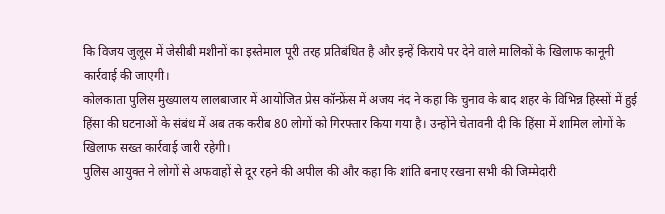कि विजय जुलूस में जेसीबी मशीनों का इस्तेमाल पूरी तरह प्रतिबंधित है और इन्हें किराये पर देने वाले मालिकों के खिलाफ कानूनी कार्रवाई की जाएगी।
कोलकाता पुलिस मुख्यालय लालबाजार में आयोजित प्रेस कॉन्फ्रेंस में अजय नंद ने कहा कि चुनाव के बाद शहर के विभिन्न हिस्सों में हुई हिंसा की घटनाओं के संबंध में अब तक करीब 80 लोगों को गिरफ्तार किया गया है। उन्होंने चेतावनी दी कि हिंसा में शामिल लोगों के खिलाफ सख्त कार्रवाई जारी रहेगी।
पुलिस आयुक्त ने लोगों से अफवाहों से दूर रहने की अपील की और कहा कि शांति बनाए रखना सभी की जिम्मेदारी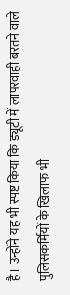है। उन्होंने यह भी स्पष्ट किया कि ड्यूटी में लापरवाही बरतने वाले पुलिसकर्मियों के खिलाफ भी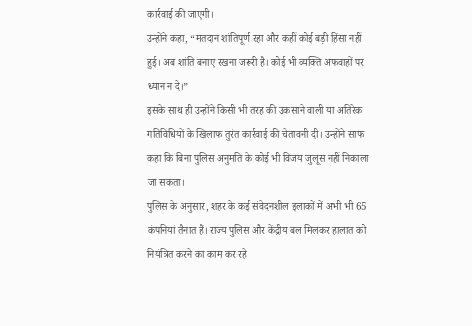कार्रवाई की जाएगी।
उन्होंने कहा, “मतदान शांतिपूर्ण रहा और कहीं कोई बड़ी हिंसा नहीं हुई। अब शांति बनाए रखना जरूरी है। कोई भी व्यक्ति अफवाहों पर ध्यान न दे।”
इसके साथ ही उन्होंने किसी भी तरह की उकसाने वाली या अतिरेक गतिविधियों के खिलाफ तुरंत कार्रवाई की चेतावनी दी। उन्होंने साफ कहा कि बिना पुलिस अनुमति के कोई भी विजय जुलूस नहीं निकाला जा सकता।
पुलिस के अनुसार, शहर के कई संवेदनशील इलाकों में अभी भी 65 कंपनियां तैनात हैं। राज्य पुलिस और केंद्रीय बल मिलकर हालात को नियंत्रित करने का काम कर रहे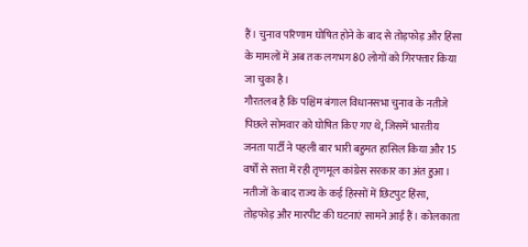हैं। चुनाव परिणाम घोषित होने के बाद से तोड़फोड़ और हिंसा के मामलों में अब तक लगभग 80 लोगों को गिरफ्तार किया जा चुका है।
गौरतलब है कि पश्चिम बंगाल विधानसभा चुनाव के नतीजे पिछले सोमवार को घोषित किए गए थे, जिसमें भारतीय जनता पार्टी ने पहली बार भारी बहुमत हासिल किया और 15 वर्षों से सत्ता में रही तृणमूल कांग्रेस सरकार का अंत हुआ।
नतीजों के बाद राज्य के कई हिस्सों में छिटपुट हिंसा, तोड़फोड़ और मारपीट की घटनाएं सामने आई हैं। कोलकाता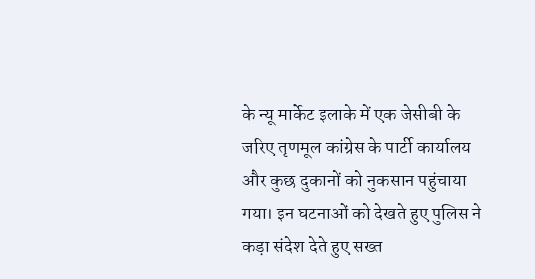के न्यू मार्केट इलाके में एक जेसीबी के जरिए तृणमूल कांग्रेस के पार्टी कार्यालय और कुछ दुकानों को नुकसान पहुंचाया गया। इन घटनाओं को देखते हुए पुलिस ने कड़ा संदेश देते हुए सख्त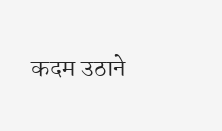कदम उठाने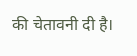की चेतावनी दी है।